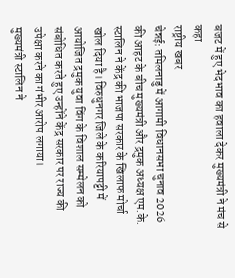बजट में हुए भेदभाव का हवाला देकर मुख्यमंत्री ने मंच से कहा
राष्ट्रीय खबर
चेन्नईः तमिलनाडु में आगामी विधानसभा चुनाव 2026 की आहट के बीच मुख्यमंत्री और द्रमुक अध्यक्ष एम.के. स्टालिन ने केंद्र की भाजपा सरकार के खिलाफ मोर्चा खोल दिया है। विरुधुनगर जिले के करियापट्टी में आयोजित द्रमुक युवा विंग के विशाल सम्मेलन को संबोधित करते हुए उन्होंने केंद्र सरकार पर राज्य की उपेक्षा करने का गंभीर आरोप लगाया।
मुख्यमंत्री स्टालिन ने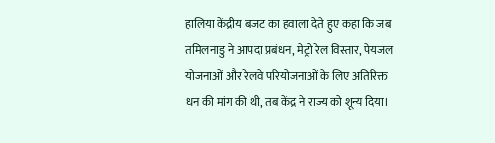हालिया केंद्रीय बजट का हवाला देते हुए कहा कि जब तमिलनाडु ने आपदा प्रबंधन, मेट्रो रेल विस्तार, पेयजल योजनाओं और रेलवे परियोजनाओं के लिए अतिरिक्त धन की मांग की थी, तब केंद्र ने राज्य को शून्य दिया।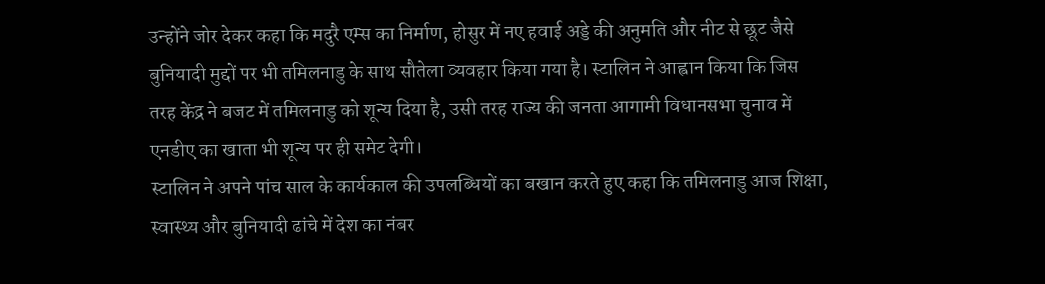उन्होंने जोर देकर कहा कि मदुरै एम्स का निर्माण, होसुर में नए हवाई अड्डे की अनुमति और नीट से छूट जैसे बुनियादी मुद्दों पर भी तमिलनाडु के साथ सौतेला व्यवहार किया गया है। स्टालिन ने आह्वान किया कि जिस तरह केंद्र ने बजट में तमिलनाडु को शून्य दिया है, उसी तरह राज्य की जनता आगामी विधानसभा चुनाव में एनडीए का खाता भी शून्य पर ही समेट देगी।
स्टालिन ने अपने पांच साल के कार्यकाल की उपलब्धियों का बखान करते हुए कहा कि तमिलनाडु आज शिक्षा, स्वास्थ्य और बुनियादी ढांचे में देश का नंबर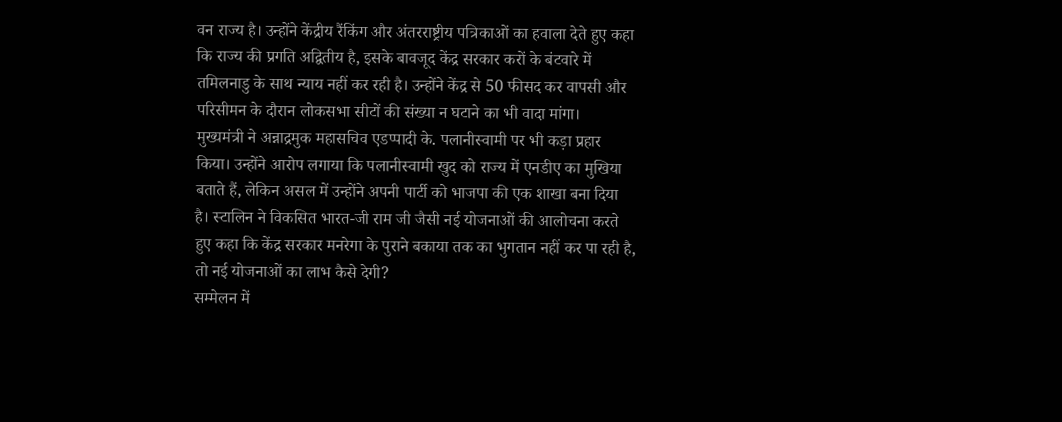वन राज्य है। उन्होंने केंद्रीय रैंकिंग और अंतरराष्ट्रीय पत्रिकाओं का हवाला देते हुए कहा कि राज्य की प्रगति अद्वितीय है, इसके बावजूद केंद्र सरकार करों के बंटवारे में तमिलनाडु के साथ न्याय नहीं कर रही है। उन्होंने केंद्र से 50 फीसद कर वापसी और परिसीमन के दौरान लोकसभा सीटों की संख्या न घटाने का भी वादा मांगा।
मुख्यमंत्री ने अन्नाद्रमुक महासचिव एडप्पादी के. पलानीस्वामी पर भी कड़ा प्रहार किया। उन्होंने आरोप लगाया कि पलानीस्वामी खुद को राज्य में एनडीए का मुखिया बताते हैं, लेकिन असल में उन्होंने अपनी पार्टी को भाजपा की एक शाखा बना दिया है। स्टालिन ने विकसित भारत-जी राम जी जैसी नई योजनाओं की आलोचना करते हुए कहा कि केंद्र सरकार मनरेगा के पुराने बकाया तक का भुगतान नहीं कर पा रही है, तो नई योजनाओं का लाभ कैसे देगी?
सम्मेलन में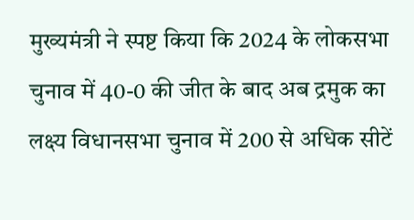मुख्यमंत्री ने स्पष्ट किया कि 2024 के लोकसभा चुनाव में 40-0 की जीत के बाद अब द्रमुक का लक्ष्य विधानसभा चुनाव में 200 से अधिक सीटें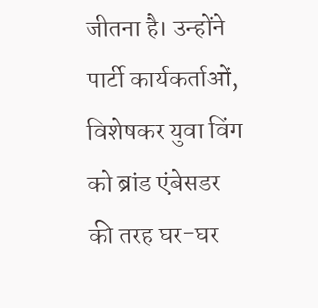जीतना है। उन्होंने पार्टी कार्यकर्ताओं, विशेषकर युवा विंग को ब्रांड एंबेसडर की तरह घर-घर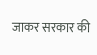जाकर सरकार की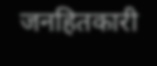जनहितकारी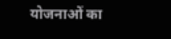योजनाओं का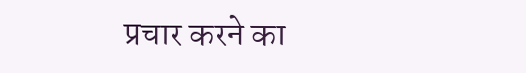प्रचार करने का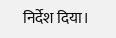निर्देश दिया।